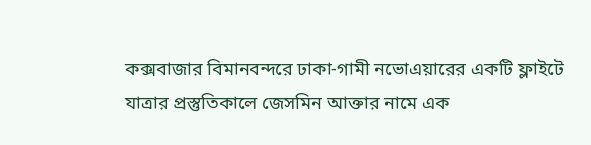কক্সবাজার বিমানবন্দরে ঢাকা-গামী নভোএয়ারের একটি ফ্লাইটে যাত্রার প্রস্তুতিকালে জেসমিন আক্তার নামে এক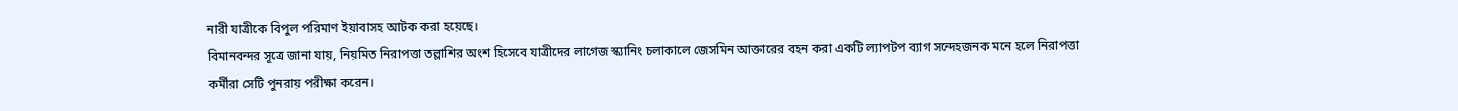নারী যাত্রীকে বিপুল পরিমাণ ইয়াবাসহ আটক করা হয়েছে।
বিমানবন্দর সূত্রে জানা যায়, নিয়মিত নিরাপত্তা তল্লাশির অংশ হিসেবে যাত্রীদের লাগেজ স্ক্যানিং চলাকালে জেসমিন আক্তারের বহন করা একটি ল্যাপটপ ব্যাগ সন্দেহজনক মনে হলে নিরাপত্তা কর্মীরা সেটি পুনরায় পরীক্ষা করেন।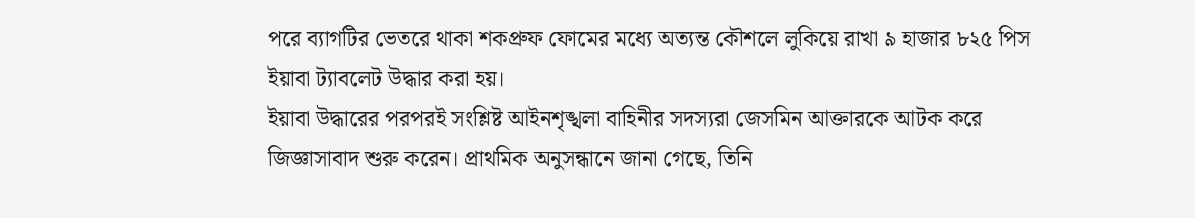পরে ব্যাগটির ভেতরে থাকা শকপ্রুফ ফোমের মধ্যে অত্যন্ত কৌশলে লুকিয়ে রাখা ৯ হাজার ৮২৫ পিস ইয়াবা ট্যাবলেট উদ্ধার করা হয়।
ইয়াবা উদ্ধারের পরপরই সংশ্লিষ্ট আইনশৃঙ্খলা বাহিনীর সদস্যরা জেসমিন আক্তারকে আটক করে জিজ্ঞাসাবাদ শুরু করেন। প্রাথমিক অনুসন্ধানে জানা গেছে, তিনি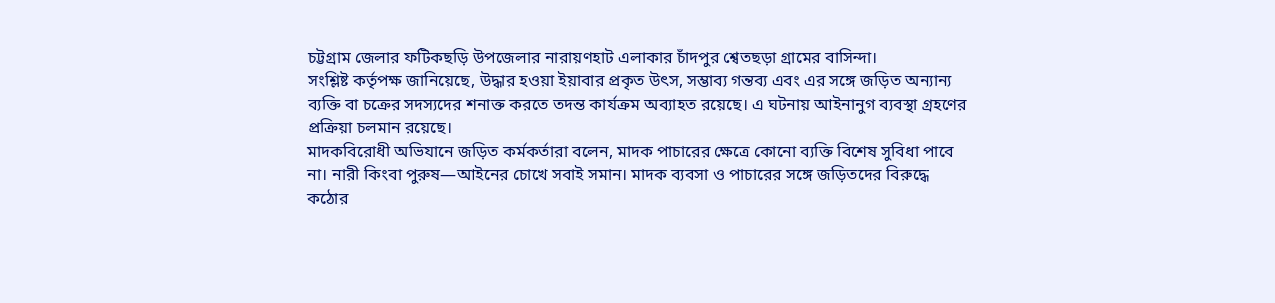চট্টগ্রাম জেলার ফটিকছড়ি উপজেলার নারায়ণহাট এলাকার চাঁদপুর শ্বেতছড়া গ্রামের বাসিন্দা।
সংশ্লিষ্ট কর্তৃপক্ষ জানিয়েছে, উদ্ধার হওয়া ইয়াবার প্রকৃত উৎস, সম্ভাব্য গন্তব্য এবং এর সঙ্গে জড়িত অন্যান্য ব্যক্তি বা চক্রের সদস্যদের শনাক্ত করতে তদন্ত কার্যক্রম অব্যাহত রয়েছে। এ ঘটনায় আইনানুগ ব্যবস্থা গ্রহণের প্রক্রিয়া চলমান রয়েছে।
মাদকবিরোধী অভিযানে জড়িত কর্মকর্তারা বলেন, মাদক পাচারের ক্ষেত্রে কোনো ব্যক্তি বিশেষ সুবিধা পাবে না। নারী কিংবা পুরুষ—আইনের চোখে সবাই সমান। মাদক ব্যবসা ও পাচারের সঙ্গে জড়িতদের বিরুদ্ধে কঠোর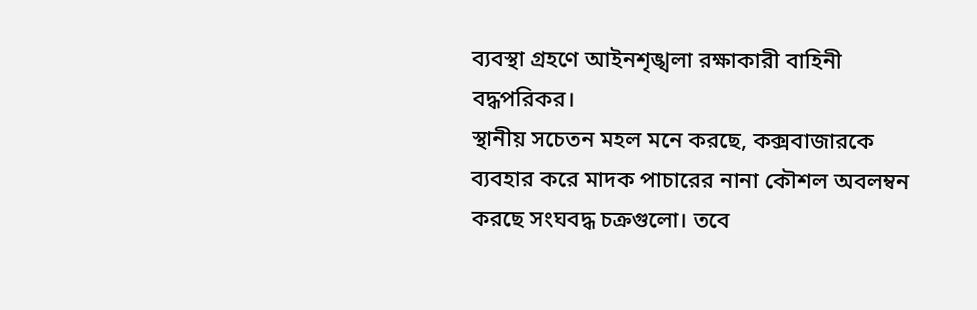ব্যবস্থা গ্রহণে আইনশৃঙ্খলা রক্ষাকারী বাহিনী বদ্ধপরিকর।
স্থানীয় সচেতন মহল মনে করছে, কক্সবাজারকে ব্যবহার করে মাদক পাচারের নানা কৌশল অবলম্বন করছে সংঘবদ্ধ চক্রগুলো। তবে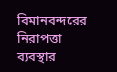বিমানবন্দরের নিরাপত্তা ব্যবস্থার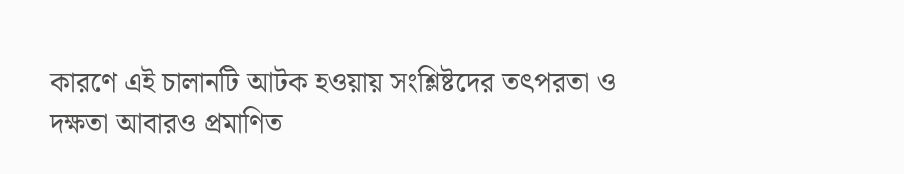কারণে এই চালানটি আটক হওয়ায় সংশ্লিষ্টদের তৎপরতা ও দক্ষতা আবারও প্রমাণিত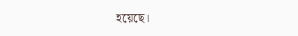হয়েছে।